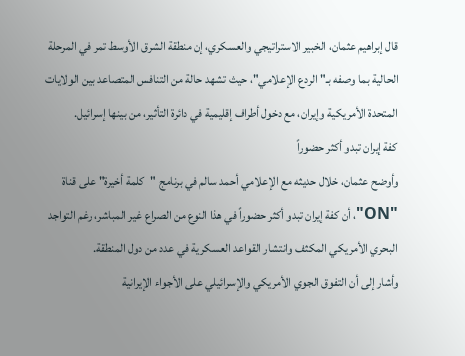قال إبراهيم عثمان، الخبير الاستراتيجي والعسكري، إن منطقة الشرق الأوسط تمر في المرحلة الحالية بما وصفه بـ"الردع الإعلامي"، حيث تشهد حالة من التنافس المتصاعد بين الولايات المتحدة الأمريكية وإيران، مع دخول أطراف إقليمية في دائرة التأثير، من بينها إسرائيل.
كفة إيران تبدو أكثر حضوراً
وأوضح عثمان، خلال حديثه مع الإعلامي أحمد سالم في برنامج "كلمة أخيرة" على قناة "ON"، أن كفة إيران تبدو أكثر حضوراً في هذا النوع من الصراع غير المباشر، رغم التواجد البحري الأمريكي المكثف وانتشار القواعد العسكرية في عدد من دول المنطقة.
وأشار إلى أن التفوق الجوي الأمريكي والإسرائيلي على الأجواء الإيرانية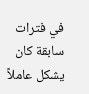في فترات سابقة كان يشكل عاملاً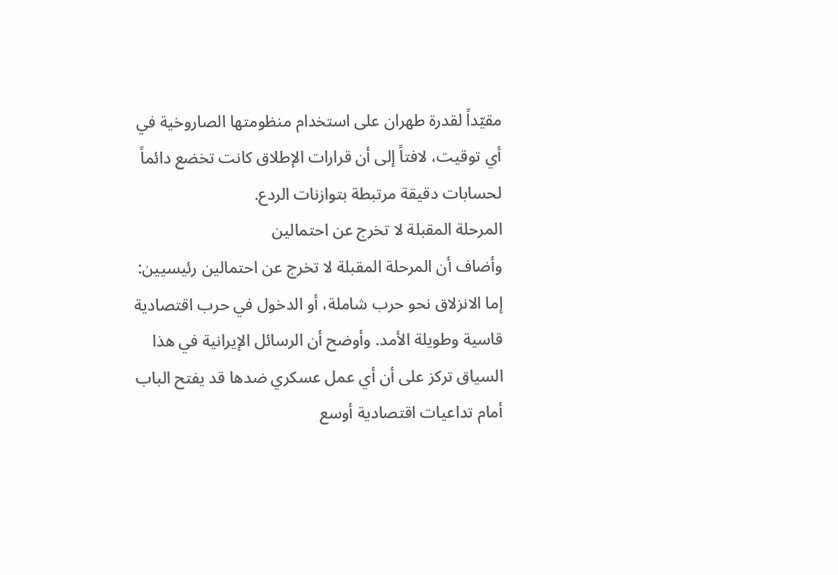مقيّداً لقدرة طهران على استخدام منظومتها الصاروخية في أي توقيت، لافتاً إلى أن قرارات الإطلاق كانت تخضع دائماً لحسابات دقيقة مرتبطة بتوازنات الردع.
المرحلة المقبلة لا تخرج عن احتمالين
وأضاف أن المرحلة المقبلة لا تخرج عن احتمالين رئيسيين: إما الانزلاق نحو حرب شاملة، أو الدخول في حرب اقتصادية قاسية وطويلة الأمد. وأوضح أن الرسائل الإيرانية في هذا السياق تركز على أن أي عمل عسكري ضدها قد يفتح الباب أمام تداعيات اقتصادية أوسع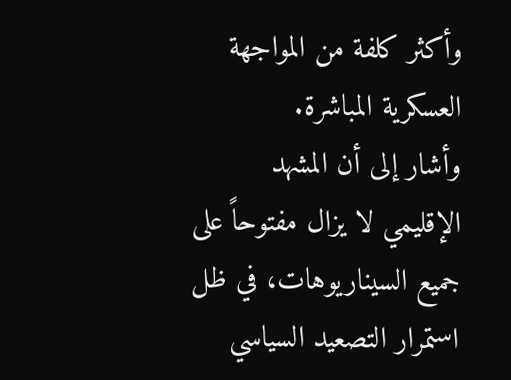وأكثر كلفة من المواجهة العسكرية المباشرة.
وأشار إلى أن المشهد الإقليمي لا يزال مفتوحاً على جميع السيناريوهات، في ظل استمرار التصعيد السياسي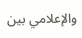والإعلامي بين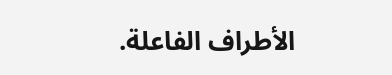الأطراف الفاعلة.